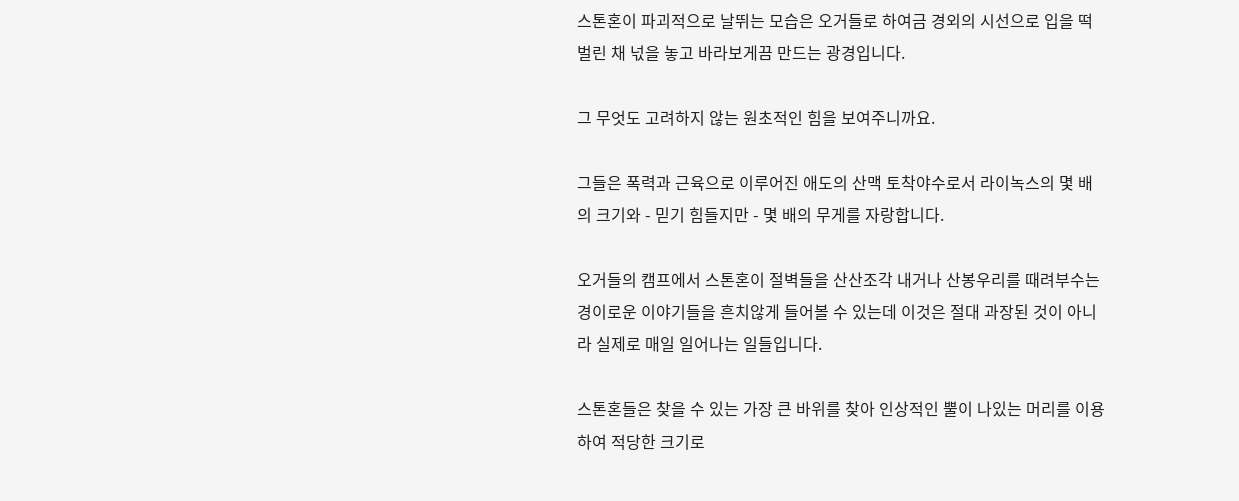스톤혼이 파괴적으로 날뛰는 모습은 오거들로 하여금 경외의 시선으로 입을 떡 벌린 채 넋을 놓고 바라보게끔 만드는 광경입니다.

그 무엇도 고려하지 않는 원초적인 힘을 보여주니까요.

그들은 폭력과 근육으로 이루어진 애도의 산맥 토착야수로서 라이녹스의 몇 배의 크기와 - 믿기 힘들지만 - 몇 배의 무게를 자랑합니다.

오거들의 캠프에서 스톤혼이 절벽들을 산산조각 내거나 산봉우리를 때려부수는 경이로운 이야기들을 흔치않게 들어볼 수 있는데 이것은 절대 과장된 것이 아니라 실제로 매일 일어나는 일들입니다.

스톤혼들은 찾을 수 있는 가장 큰 바위를 찾아 인상적인 뿔이 나있는 머리를 이용하여 적당한 크기로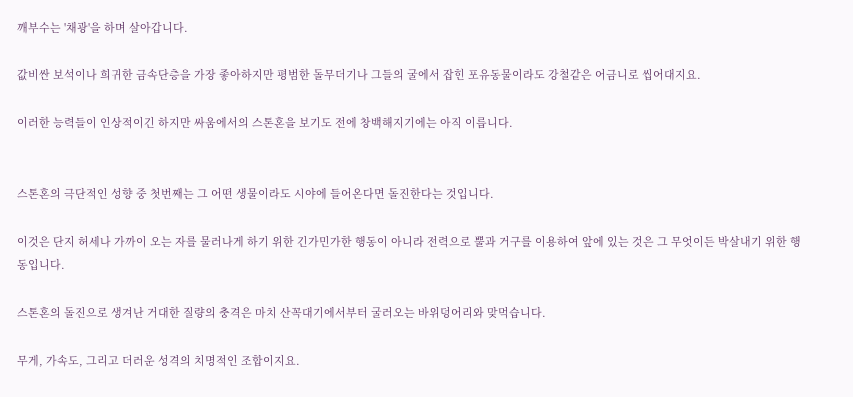깨부수는 '채광'을 하며 살아갑니다.

값비싼 보석이나 희귀한 금속단층을 가장 좋아하지만 평범한 돌무더기나 그들의 굴에서 잡힌 포유동물이라도 강철같은 어금니로 씹어대지요.

이러한 능력들이 인상적이긴 하지만 싸움에서의 스톤혼을 보기도 전에 창백해지기에는 아직 이릅니다.


스톤혼의 극단적인 성향 중 첫번째는 그 어떤 생물이라도 시야에 들어온다면 돌진한다는 것입니다.

이것은 단지 허세나 가까이 오는 자를 물러나게 하기 위한 긴가민가한 행동이 아니라 전력으로 뿔과 거구를 이용하여 앞에 있는 것은 그 무엇이든 박살내기 위한 행동입니다.

스톤혼의 돌진으로 생겨난 거대한 질량의 충격은 마치 산꼭대기에서부터 굴러오는 바위덩어리와 맞먹습니다.

무게, 가속도, 그리고 더러운 성격의 치명적인 조합이지요.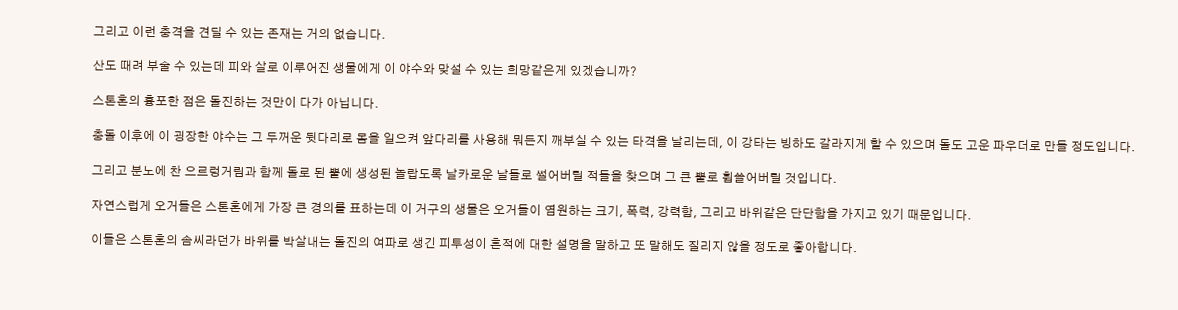그리고 이런 충격을 견딜 수 있는 존재는 거의 없습니다.

산도 때려 부술 수 있는데 피와 살로 이루어진 생물에게 이 야수와 맞설 수 있는 희망같은게 있겠습니까?

스톤혼의 흉포한 점은 돌진하는 것만이 다가 아닙니다.

충돌 이후에 이 굉장한 야수는 그 두꺼운 뒷다리로 몸을 일으켜 앞다리를 사용해 뭐든지 깨부실 수 있는 타격을 날리는데, 이 강타는 빙하도 갈라지게 할 수 있으며 돌도 고운 파우더로 만들 정도입니다.

그리고 분노에 찬 으르렁거림과 함께 돌로 된 뿔에 생성된 놀랍도록 날카로운 날들로 썰어버릴 적들을 찾으며 그 큰 뿔로 휩쓸어버릴 것입니다.

자연스럽게 오거들은 스톤혼에게 가장 큰 경의를 표하는데 이 거구의 생물은 오거들이 염원하는 크기, 폭력, 강력함, 그리고 바위같은 단단함을 가지고 있기 때문입니다.

이들은 스톤혼의 솜씨라던가 바위를 박살내는 돌진의 여파로 생긴 피투성이 흔적에 대한 설명을 말하고 또 말해도 질리지 않을 정도로 좋아합니다.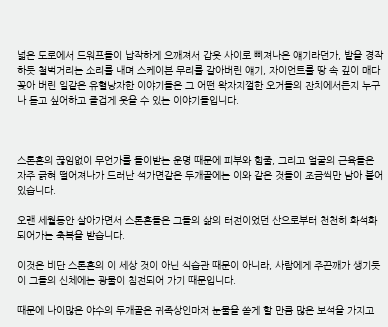넓은 도로에서 드워프들이 납작하게 으깨져서 갑옷 사이로 삐져나온 얘기라던가, 밭을 경작하듯 철벅거리는 소리를 내며 스케이븐 무리를 갈아버린 얘기, 자이언트를 땅 속 깊이 매다꽂아 버린 일같은 유혈낭자한 이야기들은 그 어떤 왁자지껄한 오거들의 잔치에서든지 누구나 듣고 싶어하고 즐겁게 웃을 수 있는 이야기들입니다.



스톤혼의 끊임없이 무언가를 들이받는 운명 때문에 피부와 힘줄, 그리고 얼굴의 근육들은 자주 긁혀 떨어져나가 드러난 석가면같은 두개골에는 이와 같은 것들이 조금씩만 남아 붙어있습니다.

오랜 세월동안 살아가면서 스톤혼들은 그들의 삶의 터전이었던 산으로부터 천천히 화석화 되어가는 축복을 받습니다.

이것은 비단 스톤혼의 이 세상 것이 아닌 식습관 때문이 아니라, 사람에게 주끈깨가 생기듯이 그들의 신체에는 광물이 침전되어 가기 때문입니다.

때문에 나이많은 야수의 두개골은 귀족상인마저 눈물을 쏟게 할 만큼 많은 보석을 가지고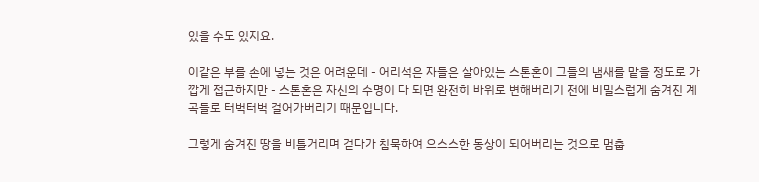있을 수도 있지요.

이같은 부를 손에 넣는 것은 어려운데 - 어리석은 자들은 살아있는 스톤혼이 그들의 냄새를 맡을 정도로 가깝게 접근하지만 - 스톤혼은 자신의 수명이 다 되면 완전히 바위로 변해버리기 전에 비밀스럽게 숨겨진 계곡들로 터벅터벅 걸어가버리기 때문입니다.

그렇게 숨겨진 땅을 비틀거리며 걷다가 침묵하여 으스스한 동상이 되어버리는 것으로 멈춥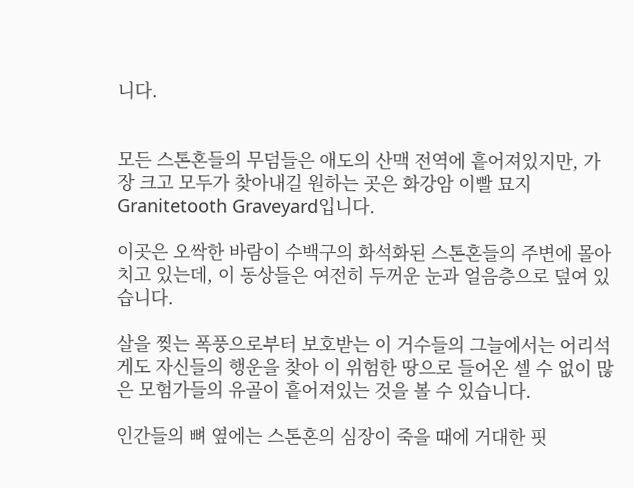니다.


모든 스톤혼들의 무덤들은 애도의 산맥 전역에 흩어져있지만, 가장 크고 모두가 찾아내길 원하는 곳은 화강암 이빨 묘지Granitetooth Graveyard입니다.

이곳은 오싹한 바람이 수백구의 화석화된 스톤혼들의 주변에 몰아치고 있는데, 이 동상들은 여전히 두꺼운 눈과 얼음층으로 덮여 있습니다.

살을 찢는 폭풍으로부터 보호받는 이 거수들의 그늘에서는 어리석게도 자신들의 행운을 찾아 이 위험한 땅으로 들어온 셀 수 없이 많은 모험가들의 유골이 흩어져있는 것을 볼 수 있습니다.

인간들의 뼈 옆에는 스톤혼의 심장이 죽을 때에 거대한 핏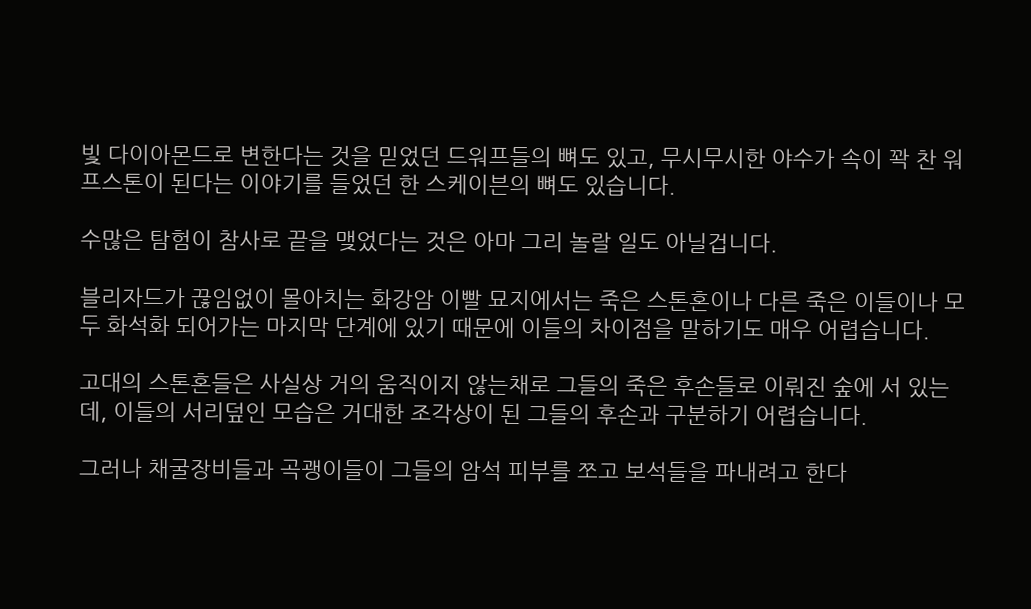빛 다이아몬드로 변한다는 것을 믿었던 드워프들의 뼈도 있고, 무시무시한 야수가 속이 꽉 찬 워프스톤이 된다는 이야기를 들었던 한 스케이븐의 뼈도 있습니다.

수많은 탐험이 참사로 끝을 맺었다는 것은 아마 그리 놀랄 일도 아닐겁니다.

블리자드가 끊임없이 몰아치는 화강암 이빨 묘지에서는 죽은 스톤혼이나 다른 죽은 이들이나 모두 화석화 되어가는 마지막 단계에 있기 때문에 이들의 차이점을 말하기도 매우 어렵습니다.

고대의 스톤혼들은 사실상 거의 움직이지 않는채로 그들의 죽은 후손들로 이뤄진 숲에 서 있는데, 이들의 서리덮인 모습은 거대한 조각상이 된 그들의 후손과 구분하기 어렵습니다.

그러나 채굴장비들과 곡괭이들이 그들의 암석 피부를 쪼고 보석들을 파내려고 한다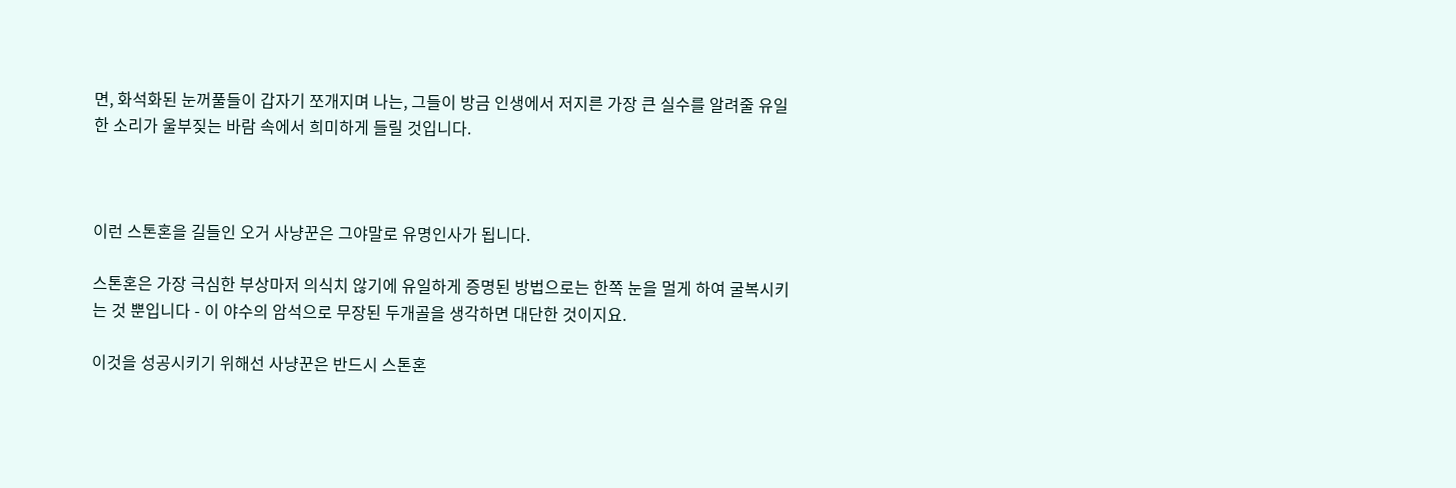면, 화석화된 눈꺼풀들이 갑자기 쪼개지며 나는, 그들이 방금 인생에서 저지른 가장 큰 실수를 알려줄 유일한 소리가 울부짖는 바람 속에서 희미하게 들릴 것입니다.



이런 스톤혼을 길들인 오거 사냥꾼은 그야말로 유명인사가 됩니다.

스톤혼은 가장 극심한 부상마저 의식치 않기에 유일하게 증명된 방법으로는 한쪽 눈을 멀게 하여 굴복시키는 것 뿐입니다 - 이 야수의 암석으로 무장된 두개골을 생각하면 대단한 것이지요.

이것을 성공시키기 위해선 사냥꾼은 반드시 스톤혼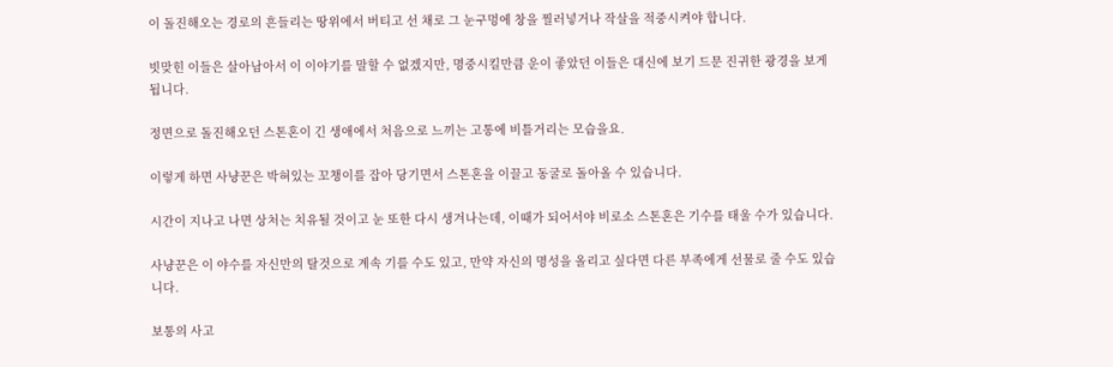이 돌진해오는 경로의 흔들리는 땅위에서 버티고 선 채로 그 눈구멍에 창을 찔러넣거나 작살을 적중시켜야 합니다.

빗맞힌 이들은 살아남아서 이 이야기를 말할 수 없겠지만, 명중시킬만큼 운이 좋았던 이들은 대신에 보기 드문 진귀한 광경을 보게 됩니다.

정면으로 돌진해오던 스톤혼이 긴 생애에서 처음으로 느끼는 고통에 비틀거리는 모습을요.

이렇게 하면 사냥꾼은 박혀있는 꼬챙이를 잡아 당기면서 스톤혼을 이끌고 동굴로 돌아올 수 있습니다.

시간이 지나고 나면 상처는 치유될 것이고 눈 또한 다시 생겨나는데, 이때가 되어서야 비로소 스톤혼은 기수를 태울 수가 있습니다.

사냥꾼은 이 야수를 자신만의 탈것으로 계속 기를 수도 있고, 만약 자신의 명성을 올리고 싶다면 다른 부족에게 선물로 줄 수도 있습니다.

보통의 사고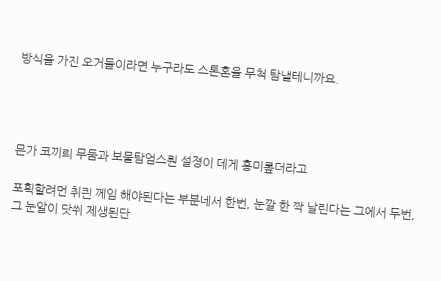방식을 가진 오거들이라면 누구라도 스톤혼을 무척 탐낼테니까요.




믄가 코끼릐 무둠과 보물탐엄스뤈 설졍이 데게 흥미롶더라고

포획할려먼 취킌 께임 해야된다는 부분네서 한번, 눈깔 한 짝 날린다는 그에서 두번, 그 눈알이 닷쒸 제생된단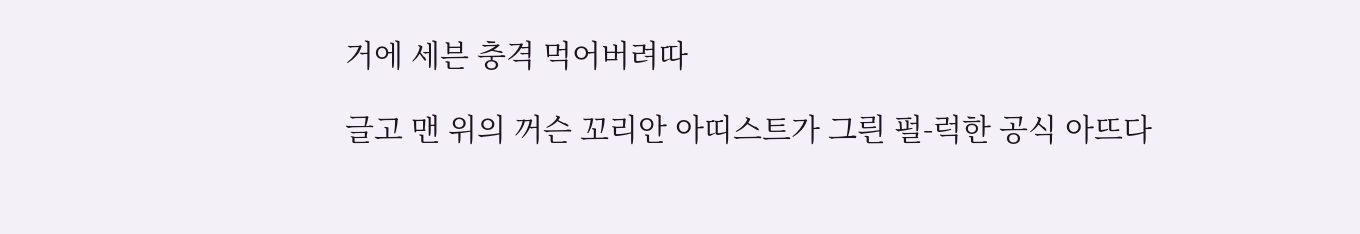거에 세븐 충격 먹어버려따

글고 맨 위의 꺼슨 꼬리안 아띠스트가 그릔 펄-럭한 공식 아뜨다